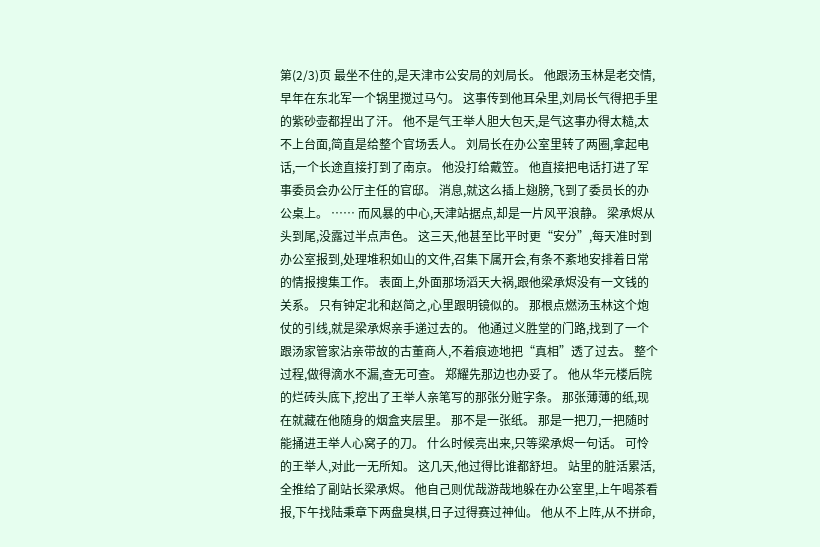第(2/3)页 最坐不住的,是天津市公安局的刘局长。 他跟汤玉林是老交情,早年在东北军一个锅里搅过马勺。 这事传到他耳朵里,刘局长气得把手里的紫砂壶都捏出了汗。 他不是气王举人胆大包天,是气这事办得太糙,太不上台面,简直是给整个官场丢人。 刘局长在办公室里转了两圈,拿起电话,一个长途直接打到了南京。 他没打给戴笠。 他直接把电话打进了军事委员会办公厅主任的官邸。 消息,就这么插上翅膀,飞到了委员长的办公桌上。 …… 而风暴的中心,天津站据点,却是一片风平浪静。 梁承烬从头到尾,没露过半点声色。 这三天,他甚至比平时更“安分”,每天准时到办公室报到,处理堆积如山的文件,召集下属开会,有条不紊地安排着日常的情报搜集工作。 表面上,外面那场滔天大祸,跟他梁承烬没有一文钱的关系。 只有钟定北和赵简之,心里跟明镜似的。 那根点燃汤玉林这个炮仗的引线,就是梁承烬亲手递过去的。 他通过义胜堂的门路,找到了一个跟汤家管家沾亲带故的古董商人,不着痕迹地把“真相”透了过去。 整个过程,做得滴水不漏,查无可查。 郑耀先那边也办妥了。 他从华元楼后院的烂砖头底下,挖出了王举人亲笔写的那张分赃字条。 那张薄薄的纸,现在就藏在他随身的烟盒夹层里。 那不是一张纸。 那是一把刀,一把随时能捅进王举人心窝子的刀。 什么时候亮出来,只等梁承烬一句话。 可怜的王举人,对此一无所知。 这几天,他过得比谁都舒坦。 站里的脏活累活,全推给了副站长梁承烬。 他自己则优哉游哉地躲在办公室里,上午喝茶看报,下午找陆秉章下两盘臭棋,日子过得赛过神仙。 他从不上阵,从不拼命,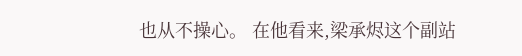也从不操心。 在他看来,梁承烬这个副站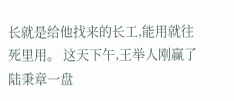长就是给他找来的长工,能用就往死里用。 这天下午,王举人刚赢了陆秉章一盘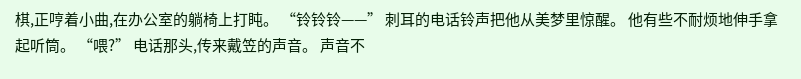棋,正哼着小曲,在办公室的躺椅上打盹。 “铃铃铃——” 刺耳的电话铃声把他从美梦里惊醒。 他有些不耐烦地伸手拿起听筒。 “喂?” 电话那头,传来戴笠的声音。 声音不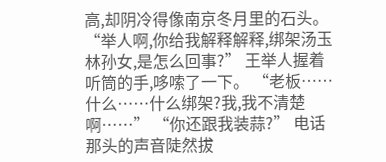高,却阴冷得像南京冬月里的石头。 “举人啊,你给我解释解释,绑架汤玉林孙女,是怎么回事?” 王举人握着听筒的手,哆嗦了一下。 “老板……什么……什么绑架?我,我不清楚啊……” “你还跟我装蒜?” 电话那头的声音陡然拔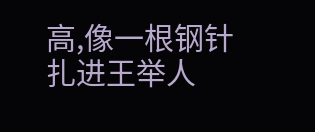高,像一根钢针扎进王举人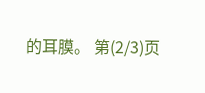的耳膜。 第(2/3)页